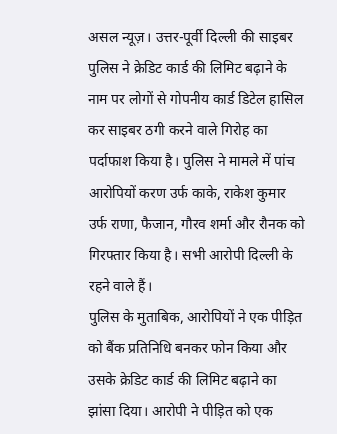असल न्यूज़। उत्तर-पूर्वी दिल्ली की साइबर पुलिस ने क्रेडिट कार्ड की लिमिट बढ़ाने के नाम पर लोगों से गोपनीय कार्ड डिटेल हासिल कर साइबर ठगी करने वाले गिरोह का पर्दाफाश किया है। पुलिस ने मामले में पांच आरोपियों करण उर्फ काके, राकेश कुमार उर्फ राणा, फैजान, गौरव शर्मा और रौनक को गिरफ्तार किया है। सभी आरोपी दिल्ली के रहने वाले हैं।
पुलिस के मुताबिक, आरोपियों ने एक पीड़ित को बैंक प्रतिनिधि बनकर फोन किया और उसके क्रेडिट कार्ड की लिमिट बढ़ाने का झांसा दिया। आरोपी ने पीड़ित को एक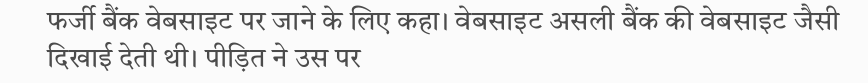फर्जी बैंक वेबसाइट पर जाने के लिए कहा। वेबसाइट असली बैंक की वेबसाइट जैसी दिखाई देती थी। पीड़ित ने उस पर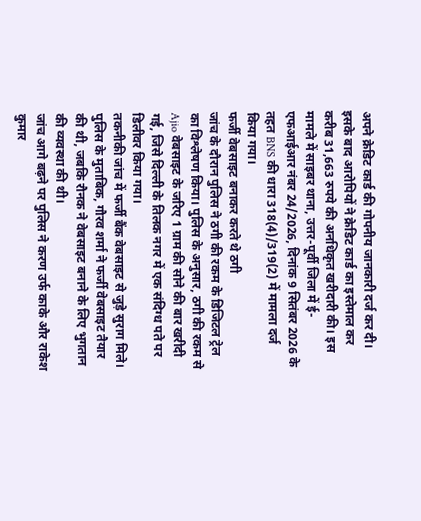अपने क्रेडिट कार्ड की गोपनीय जानकारी दर्ज कर दी।
इसके बाद आरोपियों ने क्रेडिट कार्ड का इस्तेमाल कर करीब 31,663 रुपये की अनधिकृत खरीदारी की। इस मामले में साइबर थाना, उत्तर-पूर्वी जिला में ई-एफआईआर नंबर 24/2026, दिनांक 9 सितंबर 2026 के तहत BNS की धारा 318(4)/319(2) में मामला दर्ज किया गया।
फर्जी वेबसाइट बनाकर करते थे ठगी
जांच के दौरान पुलिस ने ठगी की रकम के डिजिटल ट्रेल का विश्लेषण किया। पुलिस के अनुसार, ठगी की रकम से Ajio वेबसाइट के जरिए 1 ग्राम की सोने की बार खरीदी गई, जिसे दिल्ली के तिलक नगर में एक संदिग्ध पते पर डिलीवर किया गया।
तकनीकी जांच में फर्जी बैंक वेबसाइट से जुड़े सुराग मिले। पुलिस के मुताबिक, गौरव शर्मा ने फर्जी वेबसाइट तैयार की थी, जबकि रौनक ने वेबसाइट बनाने के लिए भुगतान की व्यवस्था की थी।
जांच आगे बढ़ने पर पुलिस ने करण उर्फ काके और राकेश कुमार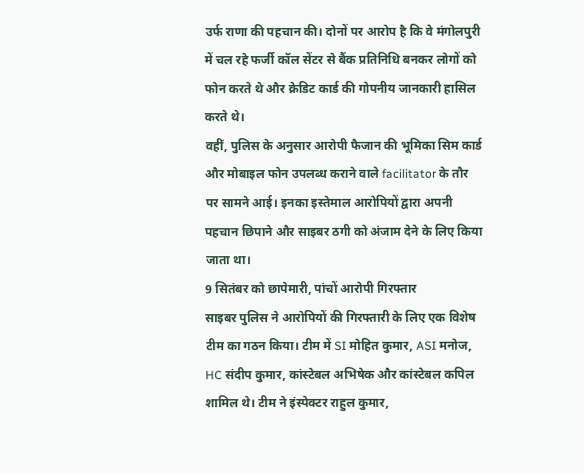उर्फ राणा की पहचान की। दोनों पर आरोप है कि वे मंगोलपुरी में चल रहे फर्जी कॉल सेंटर से बैंक प्रतिनिधि बनकर लोगों को फोन करते थे और क्रेडिट कार्ड की गोपनीय जानकारी हासिल करते थे।
वहीं, पुलिस के अनुसार आरोपी फैजान की भूमिका सिम कार्ड और मोबाइल फोन उपलब्ध कराने वाले facilitator के तौर पर सामने आई। इनका इस्तेमाल आरोपियों द्वारा अपनी पहचान छिपाने और साइबर ठगी को अंजाम देने के लिए किया जाता था।
9 सितंबर को छापेमारी, पांचों आरोपी गिरफ्तार
साइबर पुलिस ने आरोपियों की गिरफ्तारी के लिए एक विशेष टीम का गठन किया। टीम में SI मोहित कुमार, ASI मनोज, HC संदीप कुमार, कांस्टेबल अभिषेक और कांस्टेबल कपिल शामिल थे। टीम ने इंस्पेक्टर राहुल कुमार,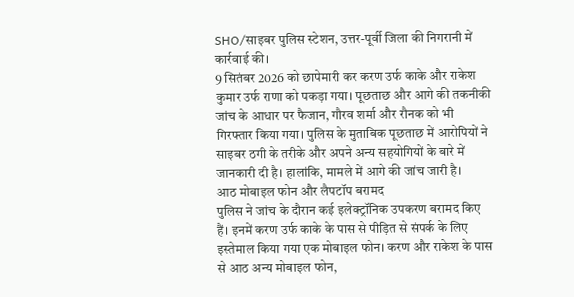SHO/साइबर पुलिस स्टेशन, उत्तर-पूर्वी जिला की निगरानी में कार्रवाई की।
9 सितंबर 2026 को छापेमारी कर करण उर्फ काके और राकेश कुमार उर्फ राणा को पकड़ा गया। पूछताछ और आगे की तकनीकी जांच के आधार पर फैजान, गौरव शर्मा और रौनक को भी गिरफ्तार किया गया। पुलिस के मुताबिक पूछताछ में आरोपियों ने साइबर ठगी के तरीके और अपने अन्य सहयोगियों के बारे में जानकारी दी है। हालांकि, मामले में आगे की जांच जारी है।
आठ मोबाइल फोन और लैपटॉप बरामद
पुलिस ने जांच के दौरान कई इलेक्ट्रॉनिक उपकरण बरामद किए हैं। इनमें करण उर्फ काके के पास से पीड़ित से संपर्क के लिए इस्तेमाल किया गया एक मोबाइल फोन। करण और राकेश के पास से आठ अन्य मोबाइल फोन,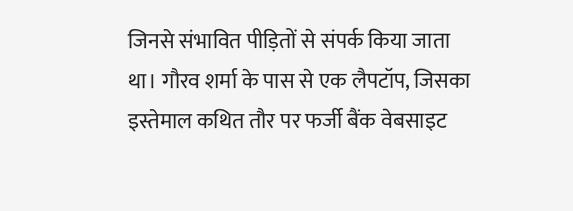जिनसे संभावित पीड़ितों से संपर्क किया जाता था। गौरव शर्मा के पास से एक लैपटॉप, जिसका इस्तेमाल कथित तौर पर फर्जी बैंक वेबसाइट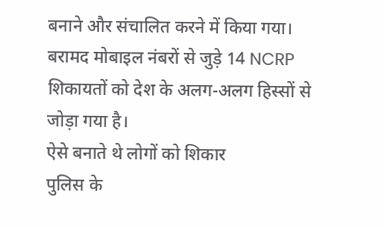बनाने और संचालित करने में किया गया। बरामद मोबाइल नंबरों से जुड़े 14 NCRP शिकायतों को देश के अलग-अलग हिस्सों से जोड़ा गया है।
ऐसे बनाते थे लोगों को शिकार
पुलिस के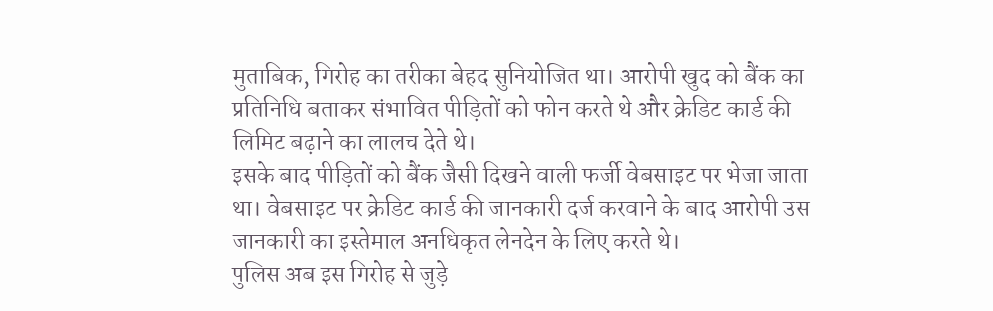मुताबिक, गिरोह का तरीका बेहद सुनियोजित था। आरोपी खुद को बैंक का प्रतिनिधि बताकर संभावित पीड़ितों को फोन करते थे और क्रेडिट कार्ड की लिमिट बढ़ाने का लालच देते थे।
इसके बाद पीड़ितों को बैंक जैसी दिखने वाली फर्जी वेबसाइट पर भेजा जाता था। वेबसाइट पर क्रेडिट कार्ड की जानकारी दर्ज करवाने के बाद आरोपी उस जानकारी का इस्तेमाल अनधिकृत लेनदेन के लिए करते थे।
पुलिस अब इस गिरोह से जुड़े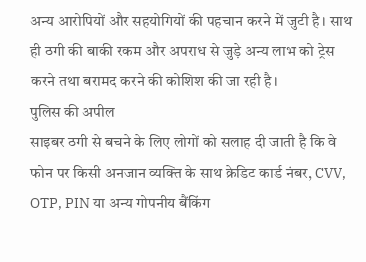अन्य आरोपियों और सहयोगियों की पहचान करने में जुटी है। साथ ही ठगी की बाकी रकम और अपराध से जुड़े अन्य लाभ को ट्रेस करने तथा बरामद करने की कोशिश की जा रही है।
पुलिस की अपील
साइबर ठगी से बचने के लिए लोगों को सलाह दी जाती है कि वे फोन पर किसी अनजान व्यक्ति के साथ क्रेडिट कार्ड नंबर, CVV, OTP, PIN या अन्य गोपनीय बैंकिंग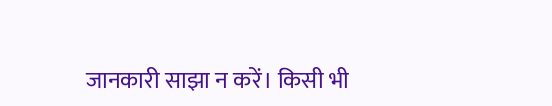जानकारी साझा न करें। किसी भी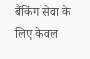बैंकिंग सेवा के लिए केवल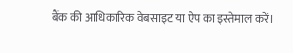बैंक की आधिकारिक वेबसाइट या ऐप का इस्तेमाल करें।